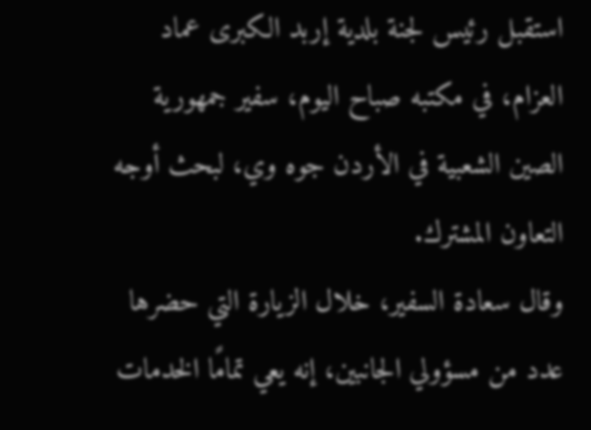استقبل رئيس لجنة بلدية إربد الكبرى عماد العزام، في مكتبه صباح اليوم، سفير جمهورية الصين الشعبية في الأردن جوه وي، لبحث أوجه التعاون المشترك.
وقال سعادة السفير، خلال الزيارة التي حضرها عدد من مسؤولي الجانبين، إنه يعي تمامًا الخدمات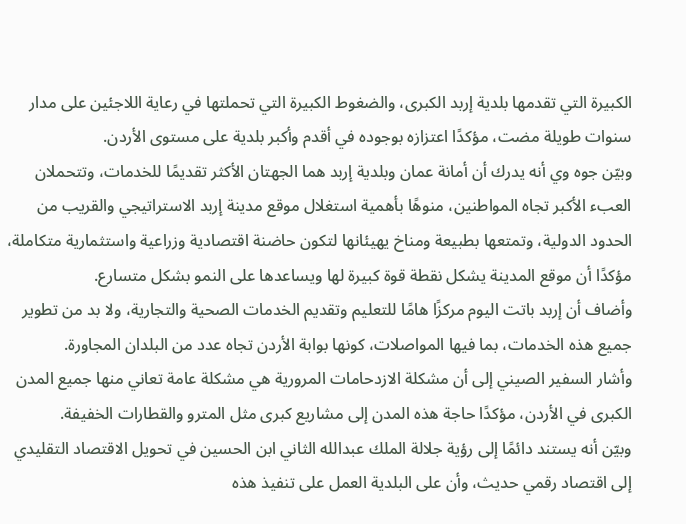الكبيرة التي تقدمها بلدية إربد الكبرى، والضغوط الكبيرة التي تحملتها في رعاية اللاجئين على مدار سنوات طويلة مضت، مؤكدًا اعتزازه بوجوده في أقدم وأكبر بلدية على مستوى الأردن.
وبيّن جوه وي أنه يدرك أن أمانة عمان وبلدية إربد هما الجهتان الأكثر تقديمًا للخدمات، وتتحملان العبء الأكبر تجاه المواطنين، منوهًا بأهمية استغلال موقع مدينة إربد الاستراتيجي والقريب من الحدود الدولية، وتمتعها بطبيعة ومناخ يهيئانها لتكون حاضنة اقتصادية وزراعية واستثمارية متكاملة، مؤكدًا أن موقع المدينة يشكل نقطة قوة كبيرة لها ويساعدها على النمو بشكل متسارع.
وأضاف أن إربد باتت اليوم مركزًا هامًا للتعليم وتقديم الخدمات الصحية والتجارية، ولا بد من تطوير جميع هذه الخدمات، بما فيها المواصلات، كونها بوابة الأردن تجاه عدد من البلدان المجاورة.
وأشار السفير الصيني إلى أن مشكلة الازدحامات المرورية هي مشكلة عامة تعاني منها جميع المدن الكبرى في الأردن، مؤكدًا حاجة هذه المدن إلى مشاريع كبرى مثل المترو والقطارات الخفيفة.
وبيّن أنه يستند دائمًا إلى رؤية جلالة الملك عبدالله الثاني ابن الحسين في تحويل الاقتصاد التقليدي إلى اقتصاد رقمي حديث، وأن على البلدية العمل على تنفيذ هذه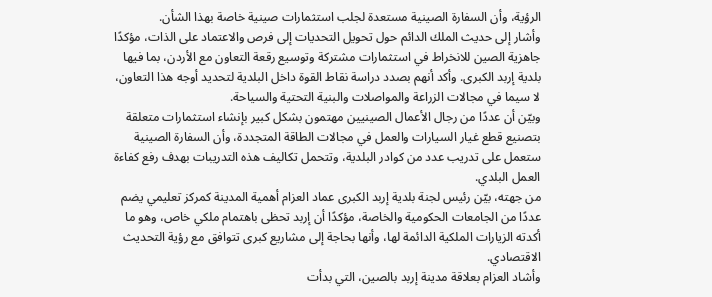الرؤية، وأن السفارة الصينية مستعدة لجلب استثمارات صينية خاصة بهذا الشأن.
وأشار إلى حديث الملك الدائم حول تحويل التحديات إلى فرص والاعتماد على الذات، مؤكدًا جاهزية الصين للانخراط في استثمارات مشتركة وتوسيع رقعة التعاون مع الأردن، بما فيها بلدية إربد الكبرى. وأكد أنهم بصدد دراسة نقاط القوة داخل البلدية لتحديد أوجه هذا التعاون، لا سيما في مجالات الزراعة والمواصلات والبنية التحتية والسياحة.
وبيّن أن عددًا من رجال الأعمال الصينيين مهتمون بشكل كبير بإنشاء استثمارات متعلقة بتصنيع قطع غيار السيارات والعمل في مجالات الطاقة المتجددة، وأن السفارة الصينية ستعمل على تدريب عدد من كوادر البلدية، وتتحمل تكاليف هذه التدريبات بهدف رفع كفاءة العمل البلدي.
من جهته، بيّن رئيس لجنة بلدية إربد الكبرى عماد العزام أهمية المدينة كمركز تعليمي يضم عددًا من الجامعات الحكومية والخاصة، مؤكدًا أن إربد تحظى باهتمام ملكي خاص، وهو ما أكدته الزيارات الملكية الدائمة لها، وأنها بحاجة إلى مشاريع كبرى تتوافق مع رؤية التحديث الاقتصادي.
وأشاد العزام بعلاقة مدينة إربد بالصين، التي بدأت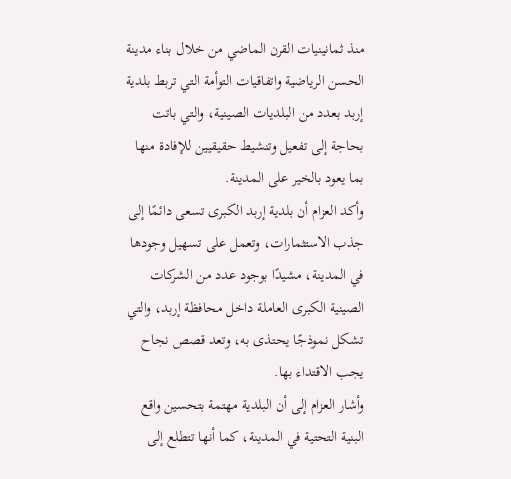منذ ثمانينيات القرن الماضي من خلال بناء مدينة الحسن الرياضية واتفاقيات التوأمة التي تربط بلدية إربد بعدد من البلديات الصينية، والتي باتت بحاجة إلى تفعيل وتنشيط حقيقيين للإفادة منها بما يعود بالخير على المدينة.
وأكد العزام أن بلدية إربد الكبرى تسعى دائمًا إلى جذب الاستثمارات، وتعمل على تسهيل وجودها في المدينة، مشيدًا بوجود عدد من الشركات الصينية الكبرى العاملة داخل محافظة إربد، والتي تشكل نموذجًا يحتذى به، وتعد قصص نجاح يجب الاقتداء بها.
وأشار العزام إلى أن البلدية مهتمة بتحسين واقع البنية التحتية في المدينة، كما أنها تتطلع إلى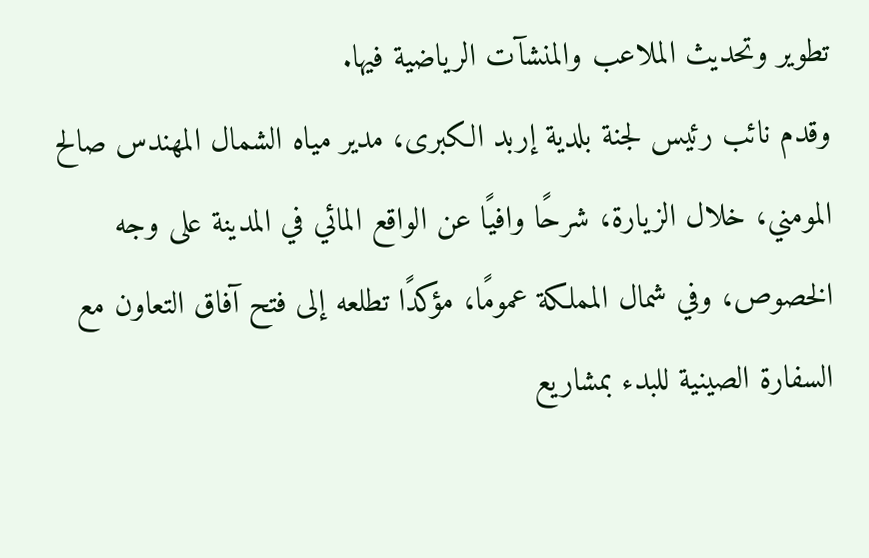تطوير وتحديث الملاعب والمنشآت الرياضية فيها.
وقدم نائب رئيس لجنة بلدية إربد الكبرى، مدير مياه الشمال المهندس صالح المومني، خلال الزيارة، شرحًا وافيًا عن الواقع المائي في المدينة على وجه الخصوص، وفي شمال المملكة عمومًا، مؤكدًا تطلعه إلى فتح آفاق التعاون مع السفارة الصينية للبدء بمشاريع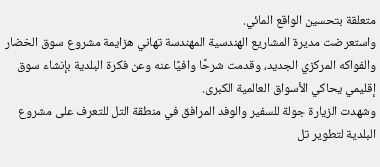متعلقة بتحسين الواقع المائي.
واستعرضت مديرة المشاريع الهندسية المهندسة تهاني هزايمة مشروع سوق الخضار والفواكه المركزي الجديد، وقدمت شرحًا وافيًا عنه وعن فكرة البلدية بإنشاء سوق إقليمي يحاكي الأسواق العالمية الكبرى.
وشهدت الزيارة جولة للسفير والوفد المرافق في منطقة التل للتعرف على مشروع البلدية لتطوير تل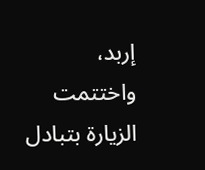إربد، واختتمت الزيارة بتبادل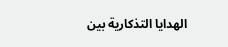الهدايا التذكارية بين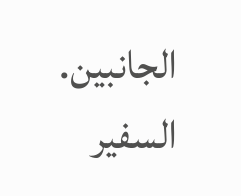الجانبين.
السفير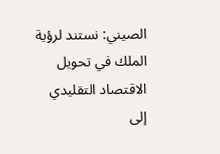الصيني: نستند لرؤية الملك في تحويل الاقتصاد التقليدي إلى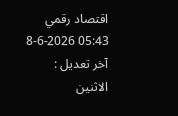اقتصاد رقمي
05:43 8-6-2026
آخر تعديل :
الاثنين